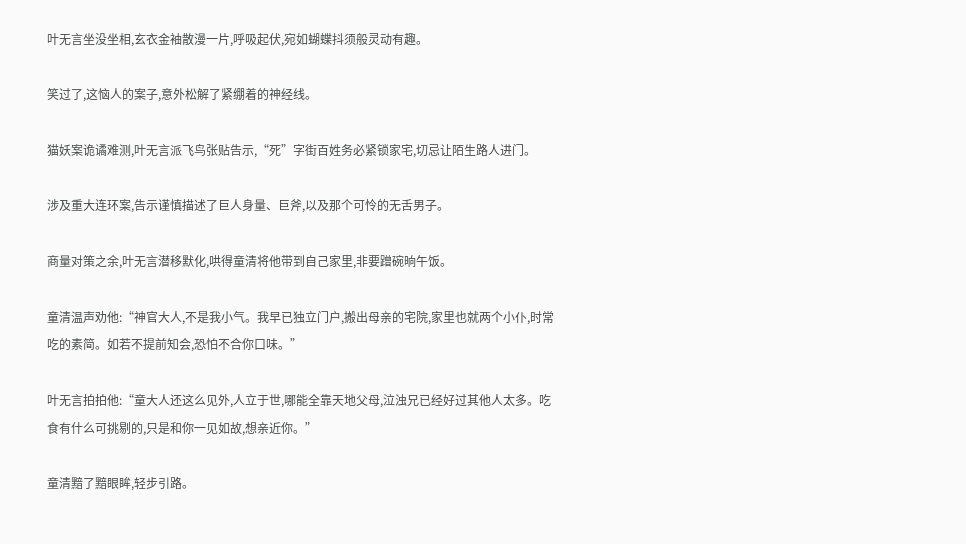叶无言坐没坐相,玄衣金袖散漫一片,呼吸起伏,宛如蝴蝶抖须般灵动有趣。

笑过了,这恼人的案子,意外松解了紧绷着的神经线。

猫妖案诡谲难测,叶无言派飞鸟张贴告示,“死”字街百姓务必紧锁家宅,切忌让陌生路人进门。

涉及重大连环案,告示谨慎描述了巨人身量、巨斧,以及那个可怜的无舌男子。

商量对策之余,叶无言潜移默化,哄得童清将他带到自己家里,非要蹭碗晌午饭。

童清温声劝他:“神官大人,不是我小气。我早已独立门户,搬出母亲的宅院,家里也就两个小仆,时常吃的素简。如若不提前知会,恐怕不合你口味。”

叶无言拍拍他:“童大人还这么见外,人立于世,哪能全靠天地父母,泣浊兄已经好过其他人太多。吃食有什么可挑剔的,只是和你一见如故,想亲近你。”

童清黯了黯眼眸,轻步引路。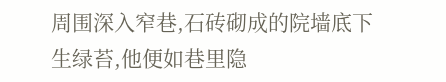周围深入窄巷,石砖砌成的院墙底下生绿苔,他便如巷里隐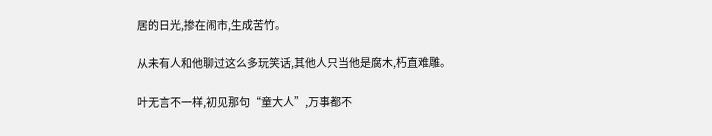居的日光,掺在闹市,生成苦竹。

从未有人和他聊过这么多玩笑话,其他人只当他是腐木,朽直难雕。

叶无言不一样,初见那句“童大人”,万事都不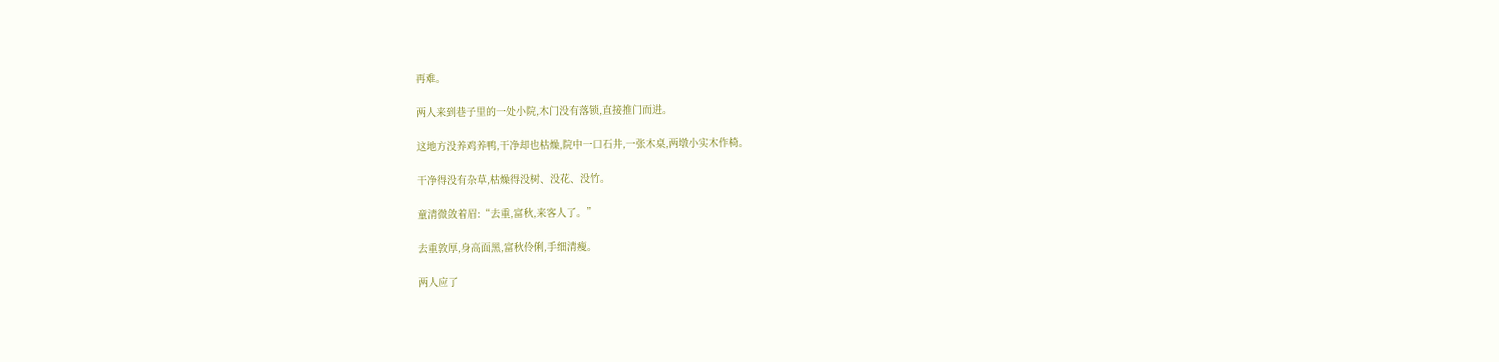再难。

两人来到巷子里的一处小院,木门没有落锁,直接推门而进。

这地方没养鸡养鸭,干净却也枯燥,院中一口石井,一张木桌,两墩小实木作椅。

干净得没有杂草,枯燥得没树、没花、没竹。

童清微敛着眉:“去重,富秋,来客人了。”

去重敦厚,身高面黑,富秋伶俐,手细清瘦。

两人应了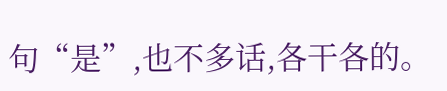句“是”,也不多话,各干各的。